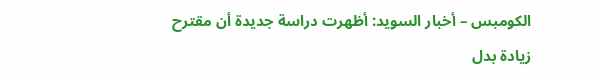الكومبس – أخبار السويد: أظهرت دراسة جديدة أن مقترح زيادة بدل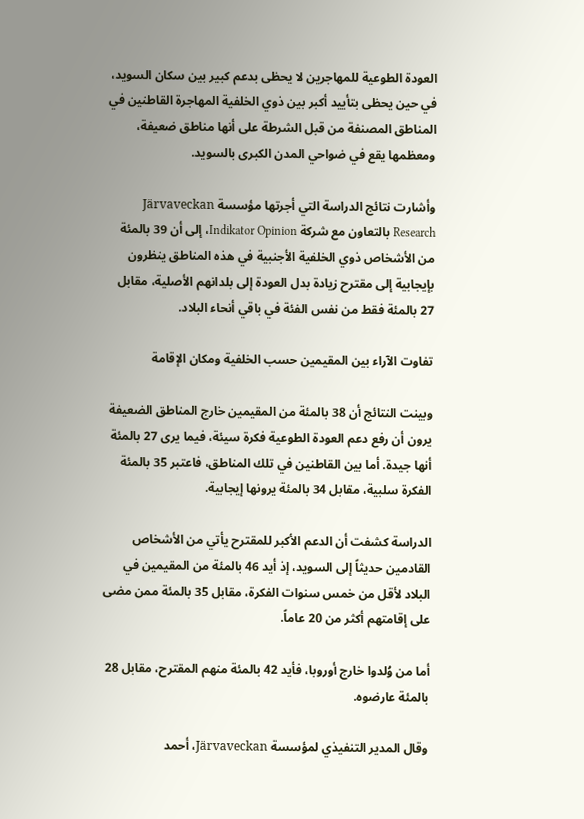العودة الطوعية للمهاجرين لا يحظى بدعم كبير بين سكان السويد، في حين يحظى بتأييد أكبر بين ذوي الخلفية المهاجرة القاطنين في المناطق المصنفة من قبل الشرطة على أنها مناطق ضعيفة، ومعظمها يقع في ضواحي المدن الكبرى بالسويد.

وأشارت نتائج الدراسة التي أجرتها مؤسسة Järvaveckan Research بالتعاون مع شركة Indikator Opinion، إلى أن 39 بالمئة من الأشخاص ذوي الخلفية الأجنبية في هذه المناطق ينظرون بإيجابية إلى مقترح زيادة بدل العودة إلى بلدانهم الأصلية، مقابل 27 بالمئة فقط من نفس الفئة في باقي أنحاء البلاد.

تفاوت الآراء بين المقيمين حسب الخلفية ومكان الإقامة

وبينت النتائج أن 38 بالمئة من المقيمين خارج المناطق الضعيفة يرون أن رفع دعم العودة الطوعية فكرة سيئة، فيما يرى 27 بالمئة أنها جيدة. أما بين القاطنين في تلك المناطق، فاعتبر 35 بالمئة الفكرة سلبية، مقابل 34 بالمئة يرونها إيجابية.

الدراسة كشفت أن الدعم الأكبر للمقترح يأتي من الأشخاص القادمين حديثاً إلى السويد، إذ أيد 46 بالمئة من المقيمين في البلاد لأقل من خمس سنوات الفكرة، مقابل 35 بالمئة ممن مضى على إقامتهم أكثر من 20 عاماً.

أما من وُلدوا خارج أوروبا، فأيد 42 بالمئة منهم المقترح، مقابل 28 بالمئة عارضوه.

وقال المدير التنفيذي لمؤسسة Järvaveckan، أحمد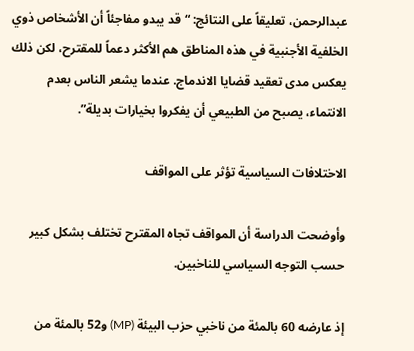عبدالرحمن، تعليقاً على النتائج: “قد يبدو مفاجئاً أن الأشخاص ذوي الخلفية الأجنبية في هذه المناطق هم الأكثر دعماً للمقترح، لكن ذلك يعكس مدى تعقيد قضايا الاندماج. عندما يشعر الناس بعدم الانتماء، يصبح من الطبيعي أن يفكروا بخيارات بديلة”.

الاختلافات السياسية تؤثر على المواقف

وأوضحت الدراسة أن المواقف تجاه المقترح تختلف بشكل كبير حسب التوجه السياسي للناخبين.

إذ عارضه 60 بالمئة من ناخبي حزب البيئة (MP) و52 بالمئة من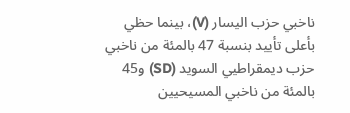ناخبي حزب اليسار (V)، بينما حظي بأعلى تأييد بنسبة 47 بالمئة من ناخبي حزب ديمقراطيي السويد (SD) و45 بالمئة من ناخبي المسيحيين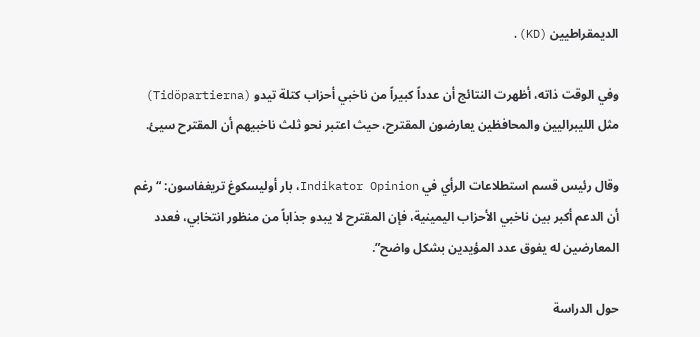الديمقراطيين (KD).

وفي الوقت ذاته، أظهرت النتائج أن عدداً كبيراً من ناخبي أحزاب كتلة تيدو (Tidöpartierna) مثل الليبراليين والمحافظين يعارضون المقترح، حيث اعتبر نحو ثلث ناخبيهم أن المقترح سيئ.

وقال رئيس قسم استطلاعات الرأي في Indikator Opinion، بار أوليسكوغ تريغفاسون: “رغم أن الدعم أكبر بين ناخبي الأحزاب اليمينية، فإن المقترح لا يبدو جذاباً من منظور انتخابي، فعدد المعارضين له يفوق عدد المؤيدين بشكل واضح”.

حول الدراسة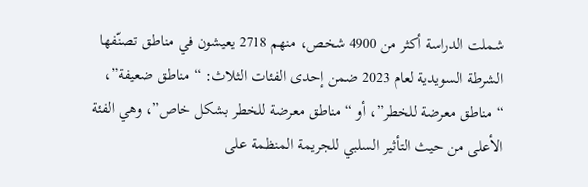شملت الدراسة أكثر من 4900 شخص، منهم 2718 يعيشون في مناطق تصنّفها الشرطة السويدية لعام 2023 ضمن إحدى الفئات الثلاث: “مناطق ضعيفة”، “مناطق معرضة للخطر”، أو “مناطق معرضة للخطر بشكل خاص”، وهي الفئة الأعلى من حيث التأثير السلبي للجريمة المنظمة على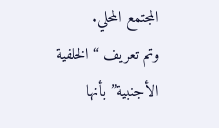المجتمع المحلي.
وتم تعريف “الخلفية الأجنبية” بأنها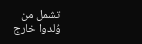تشمل من وُلدوا خارج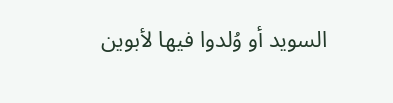السويد أو وُلدوا فيها لأبوين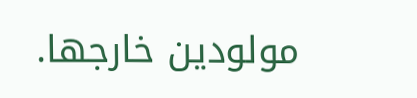مولودين خارجها.